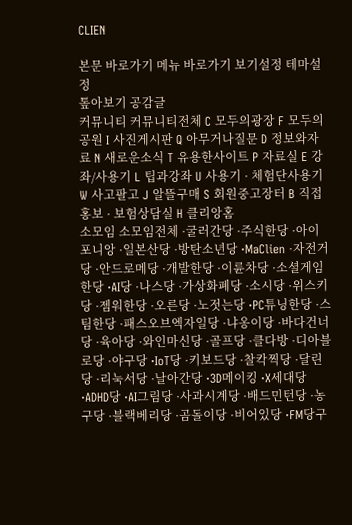CLIEN

본문 바로가기 메뉴 바로가기 보기설정 테마설정
톺아보기 공감글
커뮤니티 커뮤니티전체 C 모두의광장 F 모두의공원 I 사진게시판 Q 아무거나질문 D 정보와자료 N 새로운소식 T 유용한사이트 P 자료실 E 강좌/사용기 L 팁과강좌 U 사용기 · 체험단사용기 W 사고팔고 J 알뜰구매 S 회원중고장터 B 직접홍보 · 보험상담실 H 클리앙홈
소모임 소모임전체 ·굴러간당 ·주식한당 ·아이포니앙 ·일본산당 ·방탄소년당 ·MaClien ·자전거당 ·안드로메당 ·개발한당 ·이륜차당 ·소셜게임한당 ·AI당 ·나스당 ·가상화폐당 ·소시당 ·위스키당 ·젬워한당 ·오른당 ·노젓는당 ·PC튜닝한당 ·스팀한당 ·패스오브엑자일당 ·냐옹이당 ·바다건너당 ·육아당 ·와인마신당 ·골프당 ·클다방 ·디아블로당 ·야구당 ·IoT당 ·키보드당 ·찰칵찍당 ·달린당 ·리눅서당 ·날아간당 ·3D메이킹 ·X세대당 ·ADHD당 ·AI그림당 ·사과시계당 ·배드민턴당 ·농구당 ·블랙베리당 ·곰돌이당 ·비어있당 ·FM당구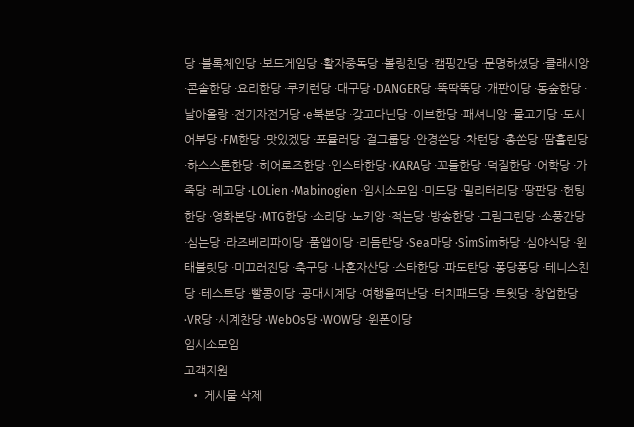당 ·블록체인당 ·보드게임당 ·활자중독당 ·볼링친당 ·캠핑간당 ·문명하셨당 ·클래시앙 ·콘솔한당 ·요리한당 ·쿠키런당 ·대구당 ·DANGER당 ·뚝딱뚝당 ·개판이당 ·동숲한당 ·날아올랑 ·전기자전거당 ·e북본당 ·갖고다닌당 ·이브한당 ·패셔니앙 ·물고기당 ·도시어부당 ·FM한당 ·맛있겠당 ·포뮬러당 ·걸그룹당 ·안경쓴당 ·차턴당 ·총쏜당 ·땀흘린당 ·하스스톤한당 ·히어로즈한당 ·인스타한당 ·KARA당 ·꼬들한당 ·덕질한당 ·어학당 ·가죽당 ·레고당 ·LOLien ·Mabinogien ·임시소모임 ·미드당 ·밀리터리당 ·땅판당 ·헌팅한당 ·영화본당 ·MTG한당 ·소리당 ·노키앙 ·적는당 ·방송한당 ·그림그린당 ·소풍간당 ·심는당 ·라즈베리파이당 ·품앱이당 ·리듬탄당 ·Sea마당 ·SimSim하당 ·심야식당 ·윈태블릿당 ·미끄러진당 ·축구당 ·나혼자산당 ·스타한당 ·파도탄당 ·퐁당퐁당 ·테니스친당 ·테스트당 ·빨콩이당 ·공대시계당 ·여행을떠난당 ·터치패드당 ·트윗당 ·창업한당 ·VR당 ·시계찬당 ·WebOs당 ·WOW당 ·윈폰이당
임시소모임
고객지원
  • 게시물 삭제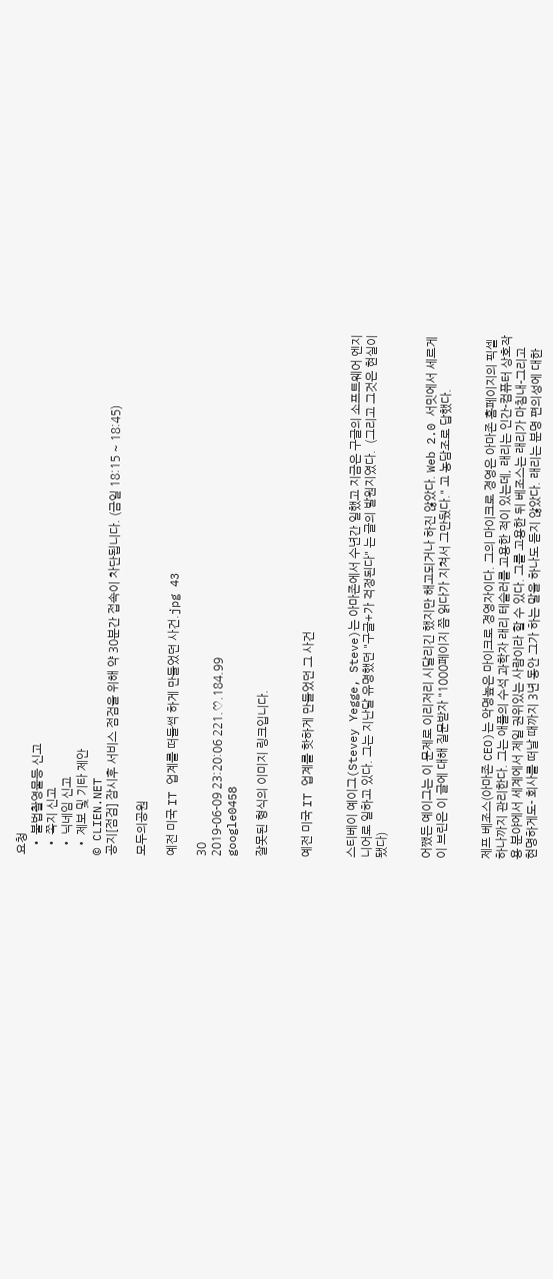요청
  • 불법촬영물등 신고
  • 쪽지 신고
  • 닉네임 신고
  • 제보 및 기타 제안
© CLIEN.NET
공지[점검] 잠시후 서비스 점검을 위해 약 30분간 접속이 차단됩니다. (금일 18:15 ~ 18:45)

모두의공원

예전 미국 IT 업계를 떠들썩 하게 만들었던 사건.jpg 43

30
2019-06-09 23:20:06 221.♡.184.99
google0458

잘못된 형식의 이미지 링크입니다.


예전 미국 IT 업계를 핫하게 만들었던 그 사건


스티베이 예이그(Stevey Yegge, Steve)는 아마존에서 수년간 일했고 지금은 구글의 소프트웨어 엔지니어로 일하고 있다. 그는 지난달 유명했던 "구글+가 걱정된다" 는 글의 발원지였다.  (그리고 그것은 현실이 됐다)


어쨌든 예이그는 이 문제로 이리저리 시달리긴 했지만 해고되거나 하진 않았다. Web 2.0 서밋에서 세르게이 브린은 이 글에 대해 질문받자 "1000페이지 쯤 읽다가 지쳐서 그만뒀다." 고 농담조로 답했다.


제프 베조스(아마존 CEO)는 악명높은 마이크로 경영자이다. 그의 마이크로 경영은 아마존 홈페이지의 픽셀 하나까지 관리한다. 그는 애플의 수석 과학자 래리 테슬러를 고용한 적이 있는데, 래리는 인간-컴퓨터 상호작용 분야에서 세계에서 제일 권위있는 사람이라 할 수 있다. 그를 고용한 뒤 베조스는 래리가 마침내-그리고 현명하게도- 회사를 떠날 때까지 3년 동안 그가 하는 말을 하나도 듣지 않았다. 래리는 분명 편의성에 대한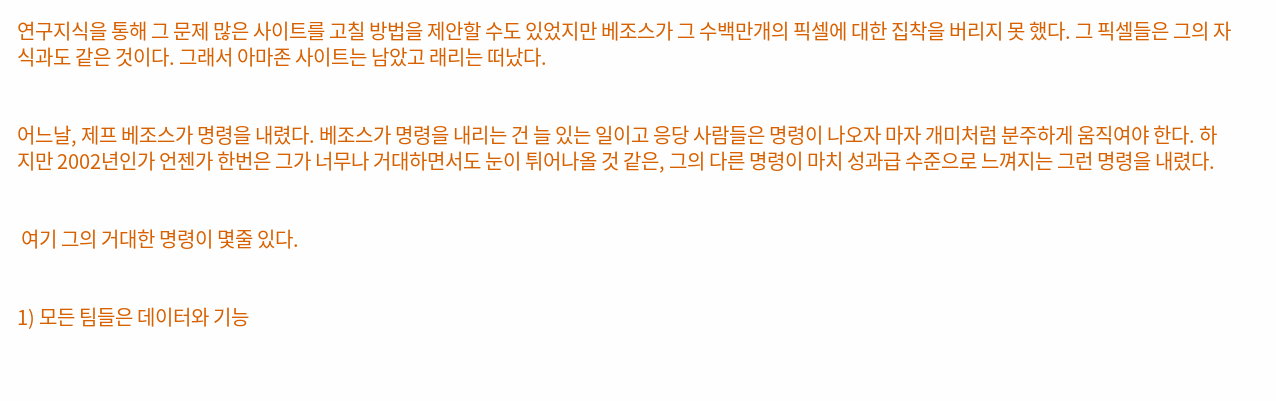연구지식을 통해 그 문제 많은 사이트를 고칠 방법을 제안할 수도 있었지만 베조스가 그 수백만개의 픽셀에 대한 집착을 버리지 못 했다. 그 픽셀들은 그의 자식과도 같은 것이다. 그래서 아마존 사이트는 남았고 래리는 떠났다.


어느날, 제프 베조스가 명령을 내렸다. 베조스가 명령을 내리는 건 늘 있는 일이고 응당 사람들은 명령이 나오자 마자 개미처럼 분주하게 움직여야 한다. 하지만 2002년인가 언젠가 한번은 그가 너무나 거대하면서도 눈이 튀어나올 것 같은, 그의 다른 명령이 마치 성과급 수준으로 느껴지는 그런 명령을 내렸다.


 여기 그의 거대한 명령이 몇줄 있다.


1) 모든 팀들은 데이터와 기능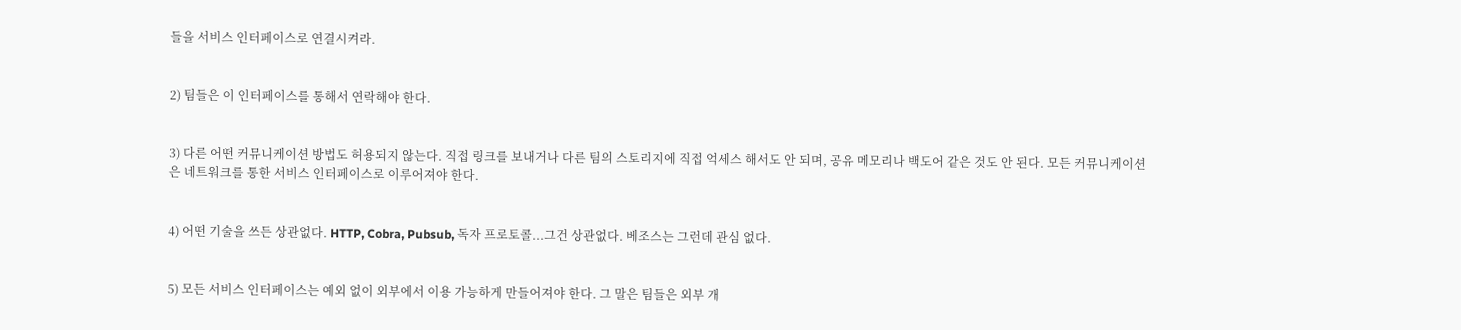들을 서비스 인터페이스로 연결시켜라.


2) 팀들은 이 인터페이스를 통해서 연락해야 한다.


3) 다른 어떤 커뮤니케이션 방법도 허용되지 않는다. 직접 링크를 보내거나 다른 팀의 스토리지에 직접 억세스 해서도 안 되며, 공유 메모리나 백도어 같은 것도 안 된다. 모든 커뮤니케이션은 네트워크를 통한 서비스 인터페이스로 이루어져야 한다.


4) 어떤 기술을 쓰든 상관없다. HTTP, Cobra, Pubsub, 독자 프로토콜...그건 상관없다. 베조스는 그런데 관심 없다.


5) 모든 서비스 인터페이스는 예외 없이 외부에서 이용 가능하게 만들어져야 한다. 그 말은 팀들은 외부 개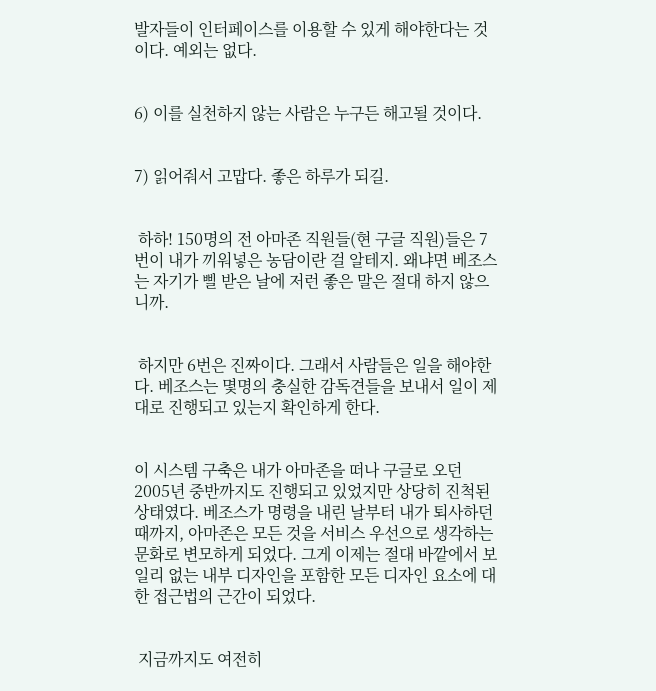발자들이 인터페이스를 이용할 수 있게 해야한다는 것이다. 예외는 없다.


6) 이를 실천하지 않는 사람은 누구든 해고될 것이다.


7) 읽어줘서 고맙다. 좋은 하루가 되길.


 하하! 150명의 전 아마존 직원들(현 구글 직원)들은 7번이 내가 끼워넣은 농담이란 걸 알테지. 왜냐면 베조스는 자기가 삘 받은 날에 저런 좋은 말은 절대 하지 않으니까.


 하지만 6번은 진짜이다. 그래서 사람들은 일을 해야한다. 베조스는 몇명의 충실한 감독견들을 보내서 일이 제대로 진행되고 있는지 확인하게 한다.


이 시스템 구축은 내가 아마존을 떠나 구글로 오던 2005년 중반까지도 진행되고 있었지만 상당히 진척된 상태였다. 베조스가 명령을 내린 날부터 내가 퇴사하던 때까지, 아마존은 모든 것을 서비스 우선으로 생각하는 문화로 변모하게 되었다. 그게 이제는 절대 바깥에서 보일리 없는 내부 디자인을 포함한 모든 디자인 요소에 대한 접근법의 근간이 되었다.


 지금까지도 여전히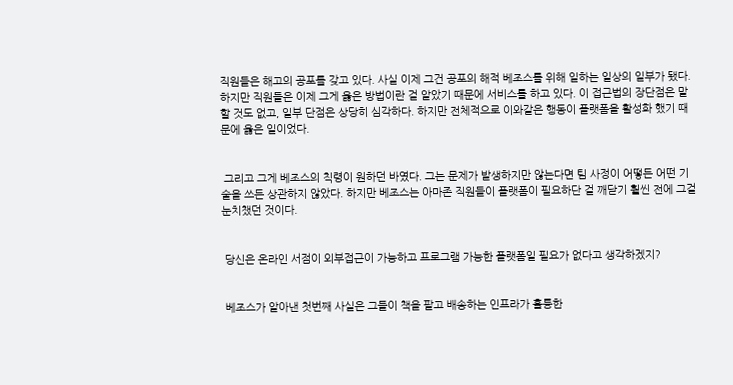직원들은 해고의 공포를 갖고 있다. 사실 이제 그건 공포의 해적 베조스를 위해 일하는 일상의 일부가 됐다. 하지만 직원들은 이제 그게 옳은 방법이란 걸 알았기 때문에 서비스를 하고 있다. 이 접근법의 장단점은 말할 것도 없고, 일부 단점은 상당히 심각하다. 하지만 전체적으로 이와같은 행동이 플랫폼을 활성화 했기 때문에 옳은 일이었다.


 그리고 그게 베조스의 칙령이 원하던 바였다. 그는 문제가 발생하지만 않는다면 팀 사정이 어떻든 어떤 기술을 쓰든 상관하지 않았다. 하지만 베조스는 아마존 직원들이 플랫폼이 필요하단 걸 깨닫기 훨씬 전에 그걸 눈치챘던 것이다.


 당신은 온라인 서점이 외부접근이 가능하고 프로그램 가능한 플랫폼일 필요가 없다고 생각하겠지?


 베조스가 알아낸 첫번째 사실은 그들이 책을 팔고 배송하는 인프라가 훌륭한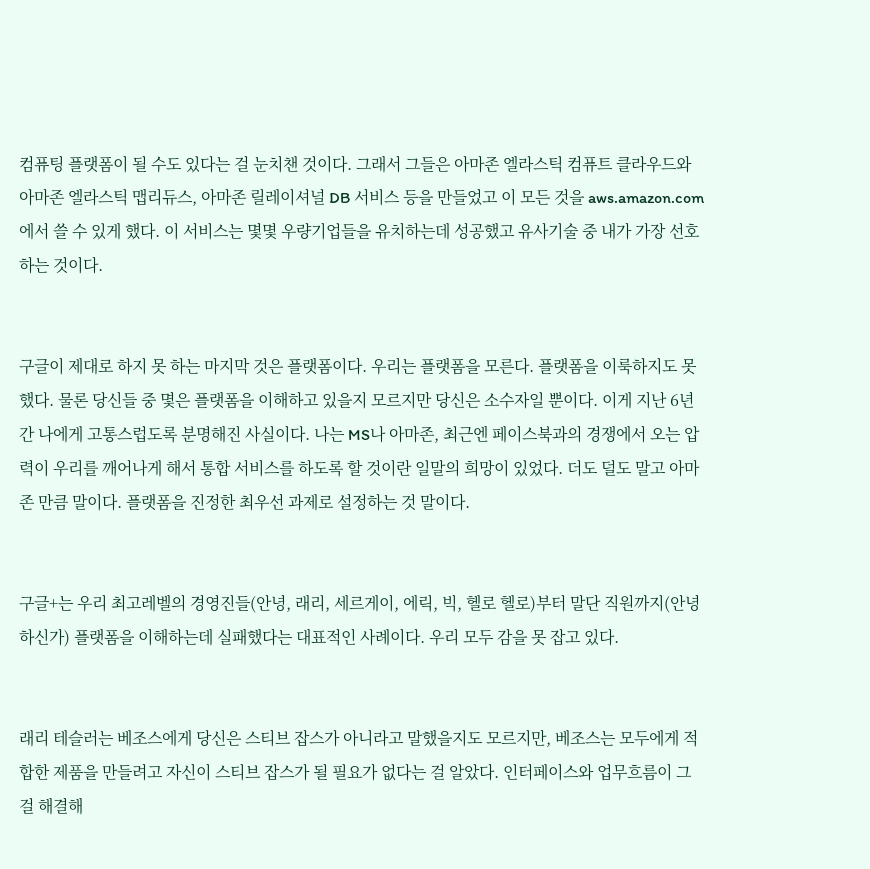컴퓨팅 플랫폼이 될 수도 있다는 걸 눈치챈 것이다. 그래서 그들은 아마존 엘라스틱 컴퓨트 클라우드와 아마존 엘라스틱 맵리듀스, 아마존 릴레이셔널 DB 서비스 등을 만들었고 이 모든 것을 aws.amazon.com 에서 쓸 수 있게 했다. 이 서비스는 몇몇 우량기업들을 유치하는데 성공했고 유사기술 중 내가 가장 선호하는 것이다.


구글이 제대로 하지 못 하는 마지막 것은 플랫폼이다. 우리는 플랫폼을 모른다. 플랫폼을 이룩하지도 못 했다. 물론 당신들 중 몇은 플랫폼을 이해하고 있을지 모르지만 당신은 소수자일 뿐이다. 이게 지난 6년간 나에게 고통스럽도록 분명해진 사실이다. 나는 MS나 아마존, 최근엔 페이스북과의 경쟁에서 오는 압력이 우리를 깨어나게 해서 통합 서비스를 하도록 할 것이란 일말의 희망이 있었다. 더도 덜도 말고 아마존 만큼 말이다. 플랫폼을 진정한 최우선 과제로 설정하는 것 말이다.


구글+는 우리 최고레벨의 경영진들(안녕, 래리, 세르게이, 에릭, 빅, 헬로 헬로)부터 말단 직원까지(안녕하신가) 플랫폼을 이해하는데 실패했다는 대표적인 사례이다. 우리 모두 감을 못 잡고 있다.


래리 테슬러는 베조스에게 당신은 스티브 잡스가 아니라고 말했을지도 모르지만, 베조스는 모두에게 적합한 제품을 만들려고 자신이 스티브 잡스가 될 필요가 없다는 걸 알았다. 인터페이스와 업무흐름이 그걸 해결해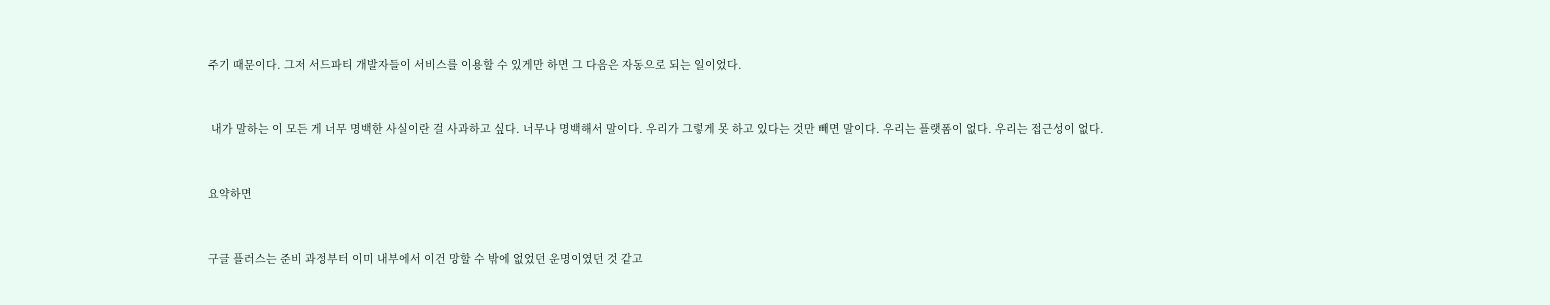주기 때문이다. 그저 서드파티 개발자들이 서비스를 이용할 수 있게만 하면 그 다음은 자동으로 되는 일이었다.


 내가 말하는 이 모든 게 너무 명백한 사실이란 걸 사과하고 싶다. 너무나 명백해서 말이다. 우리가 그렇게 못 하고 있다는 것만 빼면 말이다. 우리는 플랫폼이 없다. 우리는 접근성이 없다.


요약하면


구글 플러스는 준비 과정부터 이미 내부에서 이건 망할 수 밖에 없었던 운명이였던 것 같고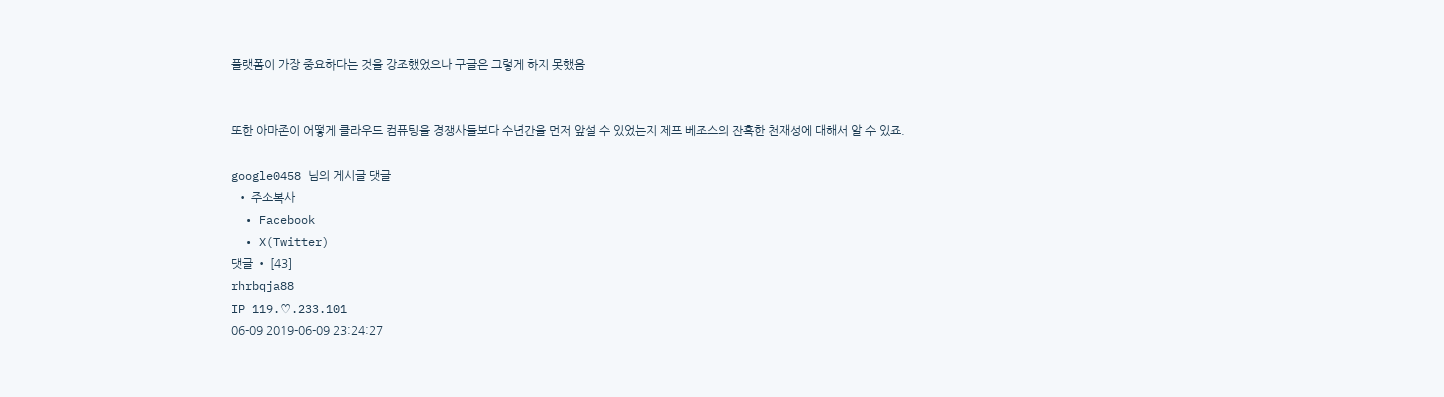플랫폼이 가장 중요하다는 것을 강조했었으나 구글은 그렇게 하지 못했음


또한 아마존이 어떻게 클라우드 컴퓨팅을 경쟁사들보다 수년간을 먼저 앞설 수 있었는지 제프 베조스의 잔혹한 천재성에 대해서 알 수 있죠.

google0458 님의 게시글 댓글
  • 주소복사
  • Facebook
  • X(Twitter)
댓글 • [43]
rhrbqja88
IP 119.♡.233.101
06-09 2019-06-09 23:24:27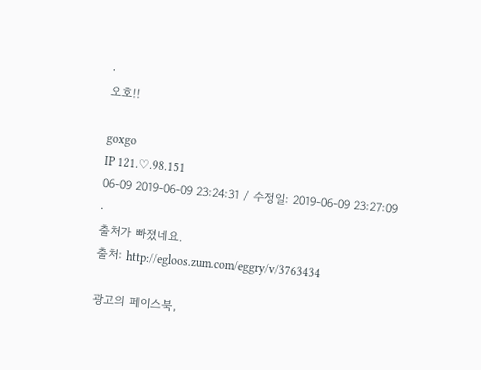·
오호!!

goxgo
IP 121.♡.98.151
06-09 2019-06-09 23:24:31 / 수정일: 2019-06-09 23:27:09
·
출처가 빠졌네요.
출처: http://egloos.zum.com/eggry/v/3763434

광고의 페이스북,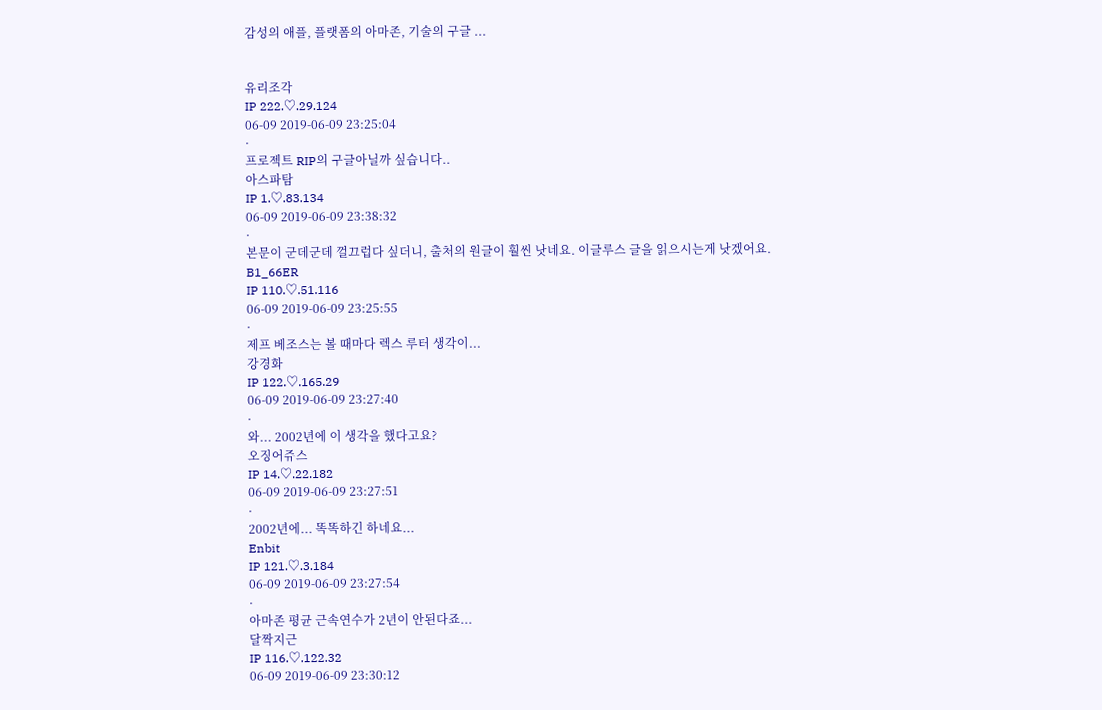감성의 애플, 플랫폼의 아마존, 기술의 구글 ...


유리조각
IP 222.♡.29.124
06-09 2019-06-09 23:25:04
·
프로젝트 RIP의 구글아닐까 싶습니다..
아스파탐
IP 1.♡.83.134
06-09 2019-06-09 23:38:32
·
본문이 군데군데 껄끄럽다 싶더니, 출처의 원글이 훨씬 낫네요. 이글루스 글을 읽으시는게 낫겠어요.
B1_66ER
IP 110.♡.51.116
06-09 2019-06-09 23:25:55
·
제프 베조스는 볼 때마다 렉스 루터 생각이...
강경화
IP 122.♡.165.29
06-09 2019-06-09 23:27:40
·
와... 2002년에 이 생각을 했다고요?
오징어쥬스
IP 14.♡.22.182
06-09 2019-06-09 23:27:51
·
2002년에... 똑똑하긴 하네요...
Enbit
IP 121.♡.3.184
06-09 2019-06-09 23:27:54
·
아마존 평균 근속연수가 2년이 안된다죠...
달짝지근
IP 116.♡.122.32
06-09 2019-06-09 23:30:12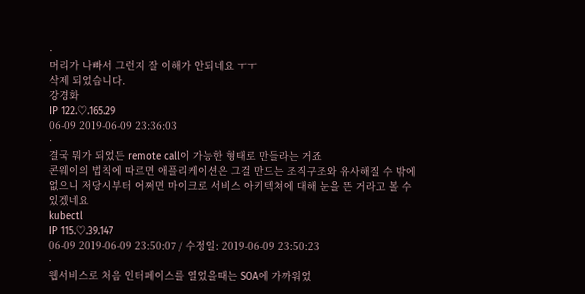·
머리가 나빠서 그런지 잘 이해가 안되네요 ㅜㅜ
삭제 되었습니다.
강경화
IP 122.♡.165.29
06-09 2019-06-09 23:36:03
·
결국 뭐가 되었든 remote call이 가능한 형태로 만들라는 거죠
콘웨이의 법칙에 따르면 애플리케이션은 그걸 만드는 조직구조와 유사해질 수 밖에 없으니 저당시부터 어쩌면 마이크로 서비스 아키텍쳐에 대해 눈을 뜬 거라고 볼 수 있겠네요
kubectl
IP 115.♡.39.147
06-09 2019-06-09 23:50:07 / 수정일: 2019-06-09 23:50:23
·
웹서비스로 처음 인터페이스를 열었을때는 SOA에 가까워었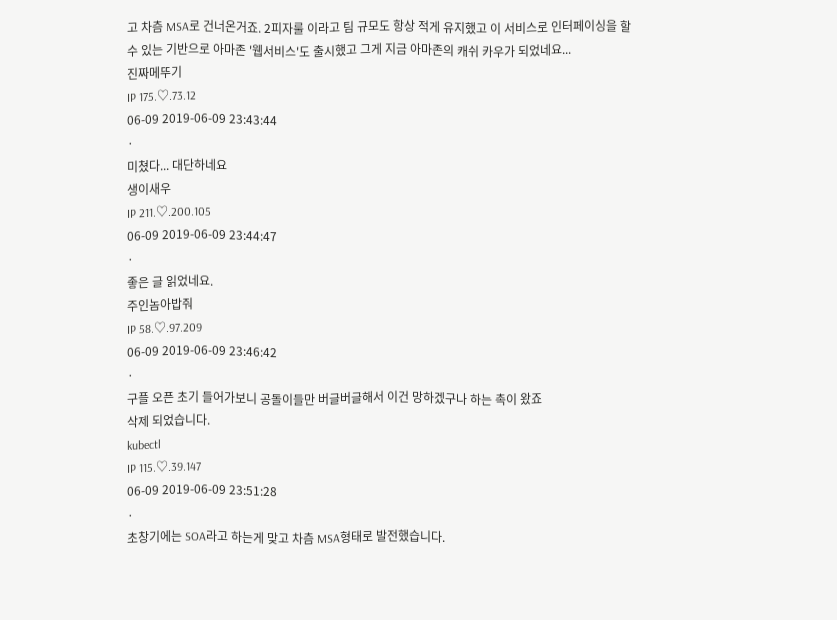고 차츰 MSA로 건너온거죠. 2피자룰 이라고 팀 규모도 항상 적게 유지했고 이 서비스로 인터페이싱을 할 수 있는 기반으로 아마존 '웹서비스'도 출시했고 그게 지금 아마존의 캐쉬 카우가 되었네요...
진짜메뚜기
IP 175.♡.73.12
06-09 2019-06-09 23:43:44
·
미쳤다... 대단하네요
생이새우
IP 211.♡.200.105
06-09 2019-06-09 23:44:47
·
좋은 글 읽었네요.
주인놈아밥줘
IP 58.♡.97.209
06-09 2019-06-09 23:46:42
·
구플 오픈 초기 들어가보니 공돌이들만 버글버글해서 이건 망하겠구나 하는 촉이 왔죠
삭제 되었습니다.
kubectl
IP 115.♡.39.147
06-09 2019-06-09 23:51:28
·
초창기에는 SOA라고 하는게 맞고 차츰 MSA형태로 발전했습니다.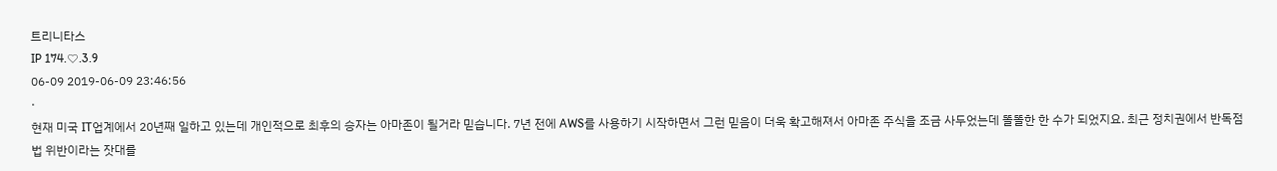트리니타스
IP 174.♡.3.9
06-09 2019-06-09 23:46:56
·
현재 미국 IT업계에서 20년째 일하고 있는데 개인적으로 최후의 승자는 아마존이 될거라 믿습니다. 7년 전에 AWS를 사용하기 시작하면서 그런 믿음이 더욱 확고해져서 아마존 주식을 조금 사두었는데 똘똘한 한 수가 되었지요. 최근 정치권에서 반독점법 위반이라는 잣대를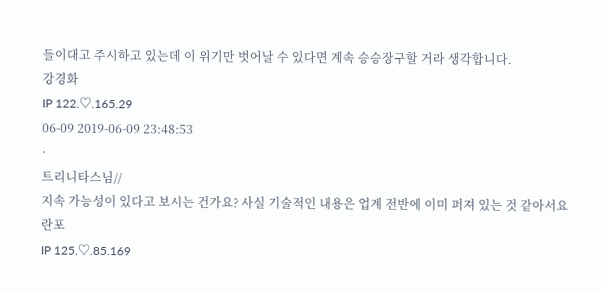들이대고 주시하고 있는데 이 위기만 벗어날 수 있다면 계속 승승장구할 거라 생각합니다.
강경화
IP 122.♡.165.29
06-09 2019-06-09 23:48:53
·
트리니타스님//
지속 가능성이 있다고 보시는 건가요? 사실 기술적인 내용은 업계 전반에 이미 퍼져 있는 것 같아서요
란포
IP 125.♡.85.169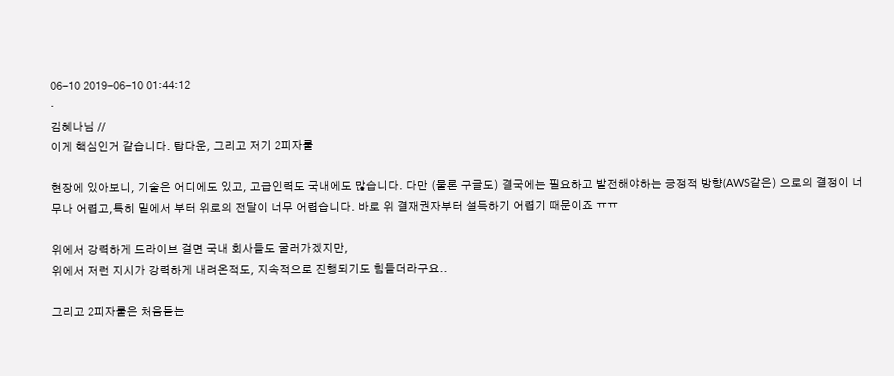06-10 2019-06-10 01:44:12
·
김혜나님 //
이게 핵심인거 같습니다. 탑다운, 그리고 저기 2피자룰

현장에 있아보니, 기술은 어디에도 있고, 고급인력도 국내에도 많습니다. 다만 (물론 구글도) 결국에는 필요하고 발전해야하는 긍정적 방향(AWS같은) 으로의 결정이 너무나 어렵고,특히 밑에서 부터 위로의 전달이 너무 어렵습니다. 바로 위 결재권자부터 설득하기 어렵기 때문이죠 ㅠㅠ

위에서 강력하게 드라이브 걸면 국내 회사들도 굴러가겠지만,
위에서 저런 지시가 강력하게 내려온적도, 지속적으로 진행되기도 힘들더라구요..

그리고 2피자룰은 처음듣는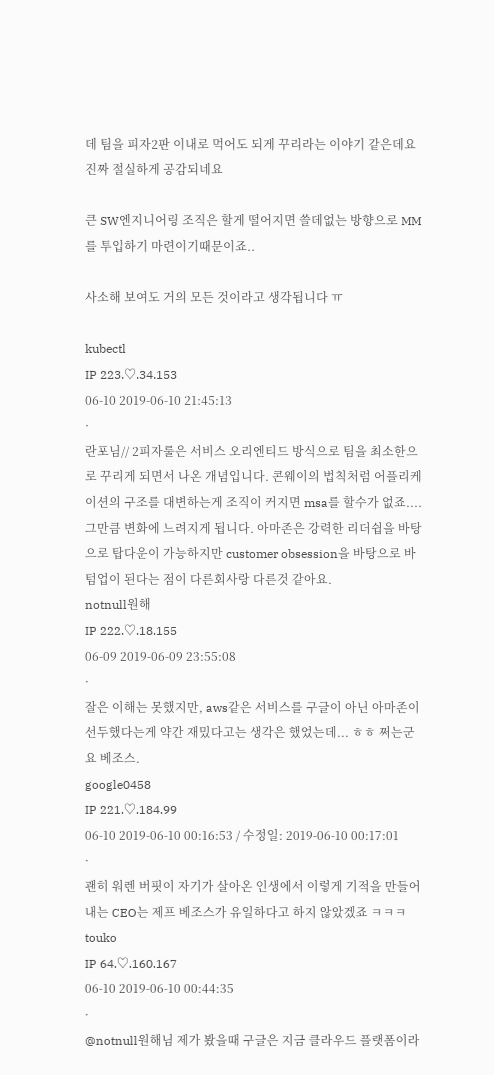데 팀을 피자2판 이내로 먹어도 되게 꾸리라는 이야기 같은데요 진짜 절실하게 공감되네요

큰 SW엔지니어링 조직은 할게 떨어지면 쓸데없는 방향으로 MM를 투입하기 마련이기때문이죠..

사소해 보여도 거의 모든 것이라고 생각됩니다 ㅠ

kubectl
IP 223.♡.34.153
06-10 2019-06-10 21:45:13
·
란포님// 2피자룰은 서비스 오리엔티드 방식으로 팀을 최소한으로 꾸리게 되면서 나온 개념입니다. 콘웨이의 법칙처럼 어플리케이션의 구조를 대변하는게 조직이 커지면 msa를 할수가 없죠....그만큼 변화에 느려지게 됩니다. 아마존은 강력한 리더쉽을 바탕으로 탑다운이 가능하지만 customer obsession을 바탕으로 바텀업이 된다는 점이 다른회사랑 다른것 같아요.
notnull원해
IP 222.♡.18.155
06-09 2019-06-09 23:55:08
·
잘은 이해는 못했지만, aws같은 서비스를 구글이 아닌 아마존이 선두했다는게 약간 재밌다고는 생각은 했었는데... ㅎㅎ 쩌는군요 베조스.
google0458
IP 221.♡.184.99
06-10 2019-06-10 00:16:53 / 수정일: 2019-06-10 00:17:01
·
괜히 워렌 버핏이 자기가 살아온 인생에서 이렇게 기적을 만들어 내는 CEO는 제프 베조스가 유일하다고 하지 않았겠죠 ㅋㅋㅋ
touko
IP 64.♡.160.167
06-10 2019-06-10 00:44:35
·
@notnull원해님 제가 봤을때 구글은 지금 클라우드 플랫폼이라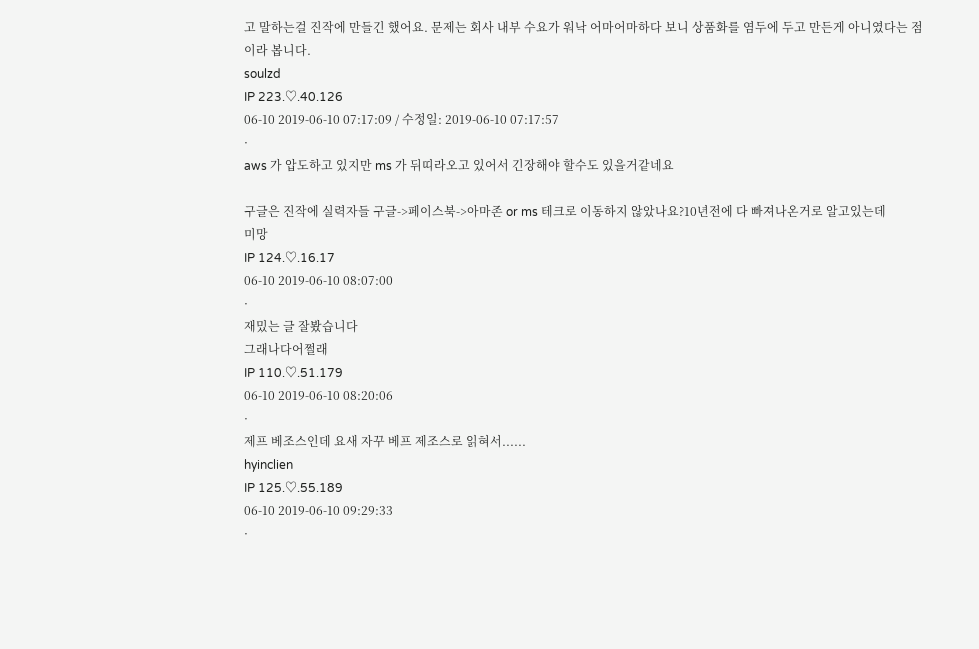고 말하는걸 진작에 만들긴 했어요. 문제는 회사 내부 수요가 워낙 어마어마하다 보니 상품화를 염두에 두고 만든게 아니였다는 점이라 봅니다.
soulzd
IP 223.♡.40.126
06-10 2019-06-10 07:17:09 / 수정일: 2019-06-10 07:17:57
·
aws 가 압도하고 있지만 ms 가 뒤띠라오고 있어서 긴장해야 할수도 있을거같네요

구글은 진작에 실력자들 구글->페이스북->아마존 or ms 테크로 이동하지 않았나요?10년전에 다 빠져나온거로 알고있는데
미망
IP 124.♡.16.17
06-10 2019-06-10 08:07:00
·
재밌는 글 잘봤습니다
그래나다어쩔래
IP 110.♡.51.179
06-10 2019-06-10 08:20:06
·
제프 베조스인데 요새 자꾸 베프 제조스로 읽혀서......
hyinclien
IP 125.♡.55.189
06-10 2019-06-10 09:29:33
·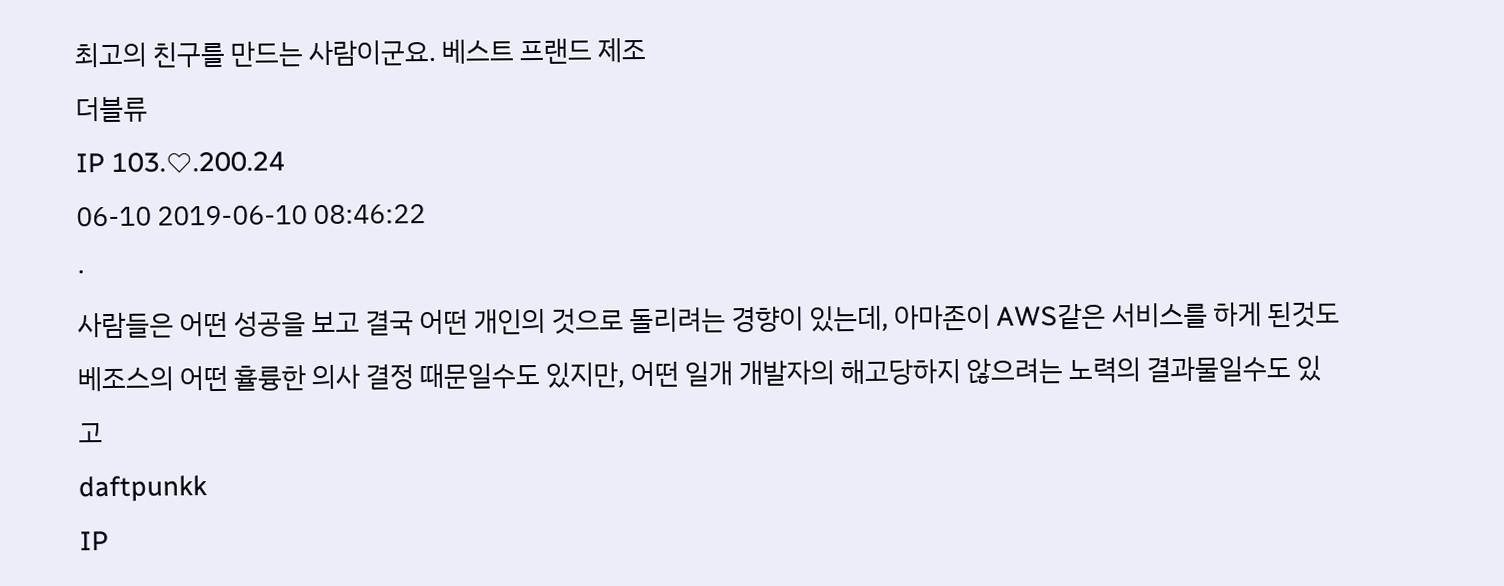최고의 친구를 만드는 사람이군요. 베스트 프랜드 제조
더블류
IP 103.♡.200.24
06-10 2019-06-10 08:46:22
·
사람들은 어떤 성공을 보고 결국 어떤 개인의 것으로 돌리려는 경향이 있는데, 아마존이 AWS같은 서비스를 하게 된것도 베조스의 어떤 휼륭한 의사 결정 때문일수도 있지만, 어떤 일개 개발자의 해고당하지 않으려는 노력의 결과물일수도 있고
daftpunkk
IP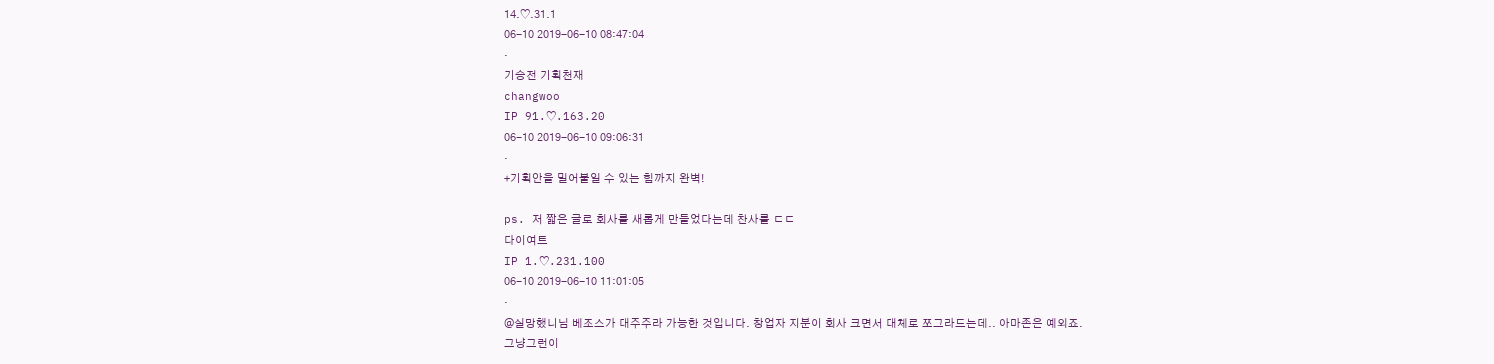14.♡.31.1
06-10 2019-06-10 08:47:04
·
기승전 기획천재
changwoo
IP 91.♡.163.20
06-10 2019-06-10 09:06:31
·
+기획안을 밀어붙일 수 있는 힘까지 완벽!

ps. 저 짧은 글로 회사를 새롭게 만들었다는데 찬사를 ㄷㄷ
다이여트
IP 1.♡.231.100
06-10 2019-06-10 11:01:05
·
@실망했니님 베조스가 대주주라 가능한 것입니다. 창업자 지분이 회사 크면서 대체로 쪼그라드는데.. 아마존은 예외죠.
그냥그런이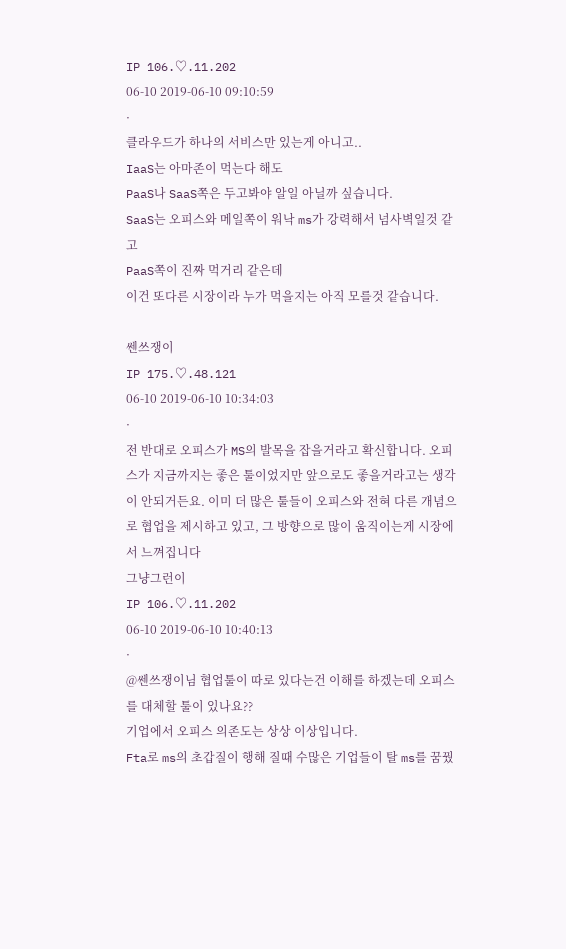IP 106.♡.11.202
06-10 2019-06-10 09:10:59
·
클라우드가 하나의 서비스만 있는게 아니고..
IaaS는 아마존이 먹는다 해도
PaaS나 SaaS쪽은 두고봐야 알일 아닐까 싶습니다.
SaaS는 오피스와 메일쪽이 워낙 ms가 강력해서 넘사벽일것 같고
PaaS쪽이 진짜 먹거리 같은데
이건 또다른 시장이라 누가 먹을지는 아직 모를것 같습니다.

쎈쓰쟁이
IP 175.♡.48.121
06-10 2019-06-10 10:34:03
·
전 반대로 오피스가 MS의 발목을 잡을거라고 확신합니다. 오피스가 지금까지는 좋은 툴이었지만 앞으로도 좋을거라고는 생각이 안되거든요. 이미 더 많은 툴들이 오피스와 전혀 다른 개념으로 협업을 제시하고 있고, 그 방향으로 많이 움직이는게 시장에서 느껴집니다
그냥그런이
IP 106.♡.11.202
06-10 2019-06-10 10:40:13
·
@쎈쓰쟁이님 협업툴이 따로 있다는건 이해를 하겠는데 오피스를 대체할 툴이 있나요??
기업에서 오피스 의존도는 상상 이상입니다.
Fta로 ms의 초갑질이 행해 질때 수많은 기업들이 탈 ms를 꿈꿨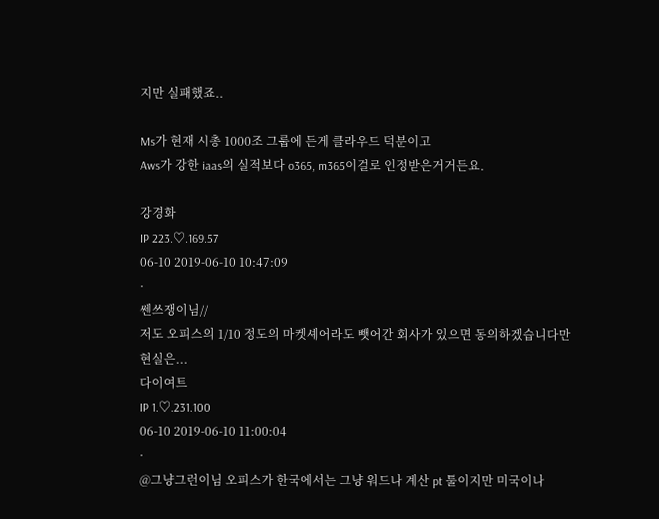지만 실패했죠..

Ms가 현재 시총 1000조 그룹에 든게 클라우드 덕분이고
Aws가 강한 iaas의 실적보다 o365, m365이걸로 인정받은거거든요.

강경화
IP 223.♡.169.57
06-10 2019-06-10 10:47:09
·
쎈쓰쟁이님//
저도 오피스의 1/10 정도의 마켓셰어라도 뺏어간 회사가 있으면 동의하겠습니다만 현실은...
다이여트
IP 1.♡.231.100
06-10 2019-06-10 11:00:04
·
@그냥그런이님 오피스가 한국에서는 그냥 워드나 계산 pt 툴이지만 미국이나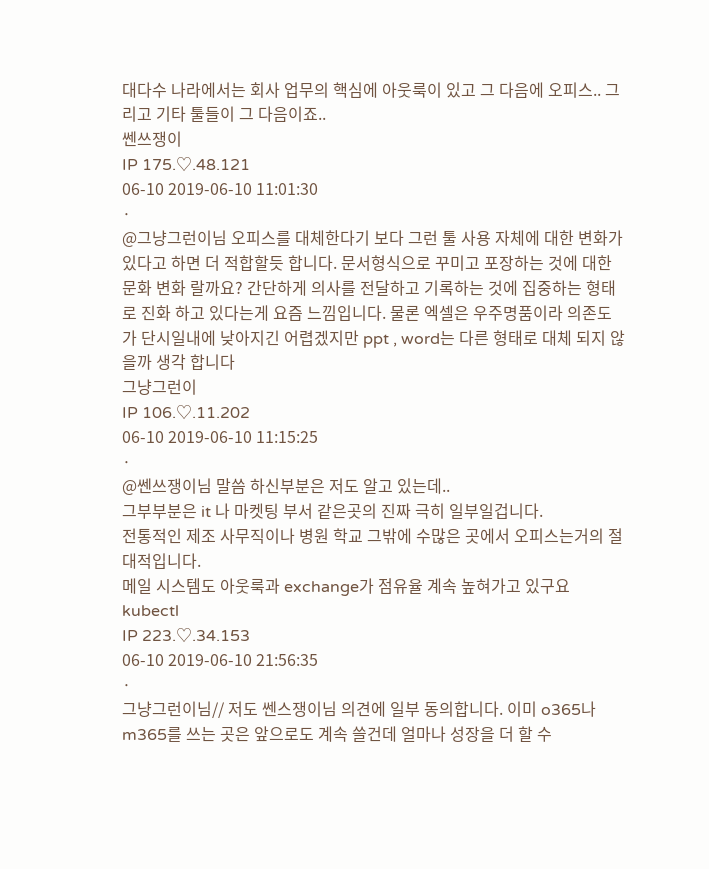대다수 나라에서는 회사 업무의 핵심에 아웃룩이 있고 그 다음에 오피스.. 그리고 기타 툴들이 그 다음이죠..
쎈쓰쟁이
IP 175.♡.48.121
06-10 2019-06-10 11:01:30
·
@그냥그런이님 오피스를 대체한다기 보다 그런 툴 사용 자체에 대한 변화가 있다고 하면 더 적합할듯 합니다. 문서형식으로 꾸미고 포장하는 것에 대한 문화 변화 랄까요? 간단하게 의사를 전달하고 기록하는 것에 집중하는 형태로 진화 하고 있다는게 요즘 느낌입니다. 물론 엑셀은 우주명품이라 의존도가 단시일내에 낮아지긴 어렵겠지만 ppt , word는 다른 형태로 대체 되지 않을까 생각 합니다
그냥그런이
IP 106.♡.11.202
06-10 2019-06-10 11:15:25
·
@쎈쓰쟁이님 말씀 하신부분은 저도 알고 있는데..
그부부분은 it 나 마켓팅 부서 같은곳의 진짜 극히 일부일겁니다.
전통적인 제조 사무직이나 병원 학교 그밖에 수많은 곳에서 오피스는거의 절대적입니다.
메일 시스템도 아웃룩과 exchange가 점유율 계속 높혀가고 있구요
kubectl
IP 223.♡.34.153
06-10 2019-06-10 21:56:35
·
그냥그런이님// 저도 쎈스쟁이님 의견에 일부 동의합니다. 이미 o365나 m365를 쓰는 곳은 앞으로도 계속 쓸건데 얼마나 성장을 더 할 수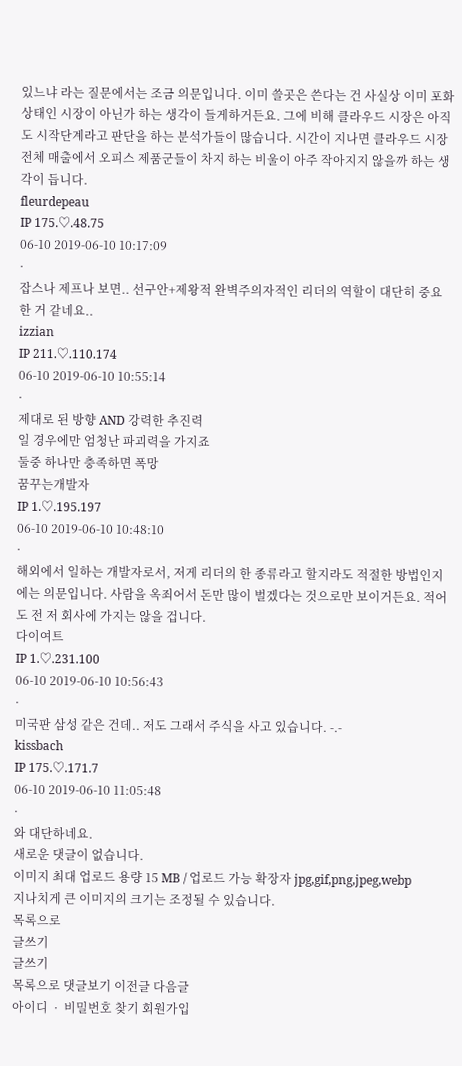있느냐 라는 질문에서는 조금 의문입니다. 이미 쓸곳은 쓴다는 건 사실상 이미 포화상태인 시장이 아닌가 하는 생각이 들게하거든요. 그에 비해 클라우드 시장은 아직도 시작단계라고 판단을 하는 분석가들이 많습니다. 시간이 지나면 클라우드 시장 전체 매출에서 오피스 제품군들이 차지 하는 비울이 아주 작아지지 않을까 하는 생각이 듭니다.
fleurdepeau
IP 175.♡.48.75
06-10 2019-06-10 10:17:09
·
잡스나 제프나 보면.. 선구안+제왕적 완벽주의자적인 리더의 역할이 대단히 중요한 거 같네요..
izzian
IP 211.♡.110.174
06-10 2019-06-10 10:55:14
·
제대로 된 방향 AND 강력한 추진력
일 경우에만 엄청난 파괴력을 가지죠
둘중 하나만 충족하면 폭망
꿈꾸는개발자
IP 1.♡.195.197
06-10 2019-06-10 10:48:10
·
해외에서 일하는 개발자로서, 저게 리더의 한 종류라고 할지라도 적절한 방법인지에는 의문입니다. 사람을 옥죄어서 돈만 많이 벌겠다는 것으로만 보이거든요. 적어도 전 저 회사에 가지는 않을 겁니다.
다이여트
IP 1.♡.231.100
06-10 2019-06-10 10:56:43
·
미국판 삼성 같은 건데.. 저도 그래서 주식을 사고 있습니다. -.-
kissbach
IP 175.♡.171.7
06-10 2019-06-10 11:05:48
·
와 대단하네요.
새로운 댓글이 없습니다.
이미지 최대 업로드 용량 15 MB / 업로드 가능 확장자 jpg,gif,png,jpeg,webp
지나치게 큰 이미지의 크기는 조정될 수 있습니다.
목록으로
글쓰기
글쓰기
목록으로 댓글보기 이전글 다음글
아이디  ·  비밀번호 찾기 회원가입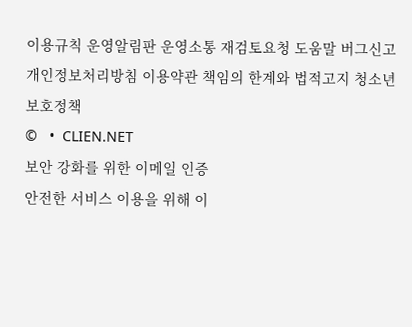이용규칙 운영알림판 운영소통 재검토요청 도움말 버그신고
개인정보처리방침 이용약관 책임의 한계와 법적고지 청소년 보호정책
©   •  CLIEN.NET
보안 강화를 위한 이메일 인증
안전한 서비스 이용을 위해 이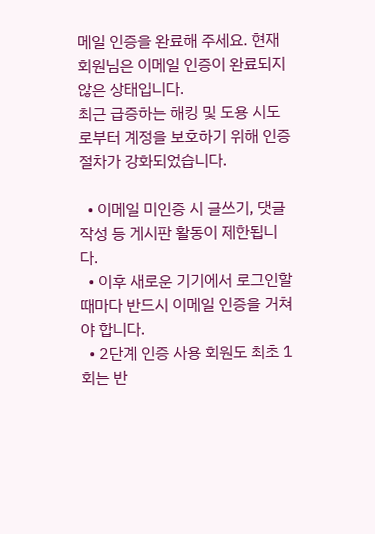메일 인증을 완료해 주세요. 현재 회원님은 이메일 인증이 완료되지 않은 상태입니다.
최근 급증하는 해킹 및 도용 시도로부터 계정을 보호하기 위해 인증 절차가 강화되었습니다.

  • 이메일 미인증 시 글쓰기, 댓글 작성 등 게시판 활동이 제한됩니다.
  • 이후 새로운 기기에서 로그인할 때마다 반드시 이메일 인증을 거쳐야 합니다.
  • 2단계 인증 사용 회원도 최초 1회는 반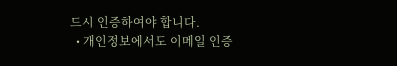드시 인증하여야 합니다.
  • 개인정보에서도 이메일 인증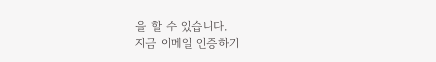을 할 수 있습니다.
지금 이메일 인증하기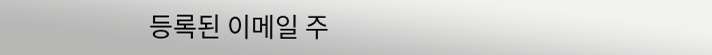등록된 이메일 주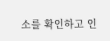소를 확인하고 인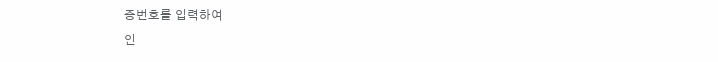증번호를 입력하여
인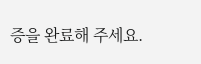증을 완료해 주세요.